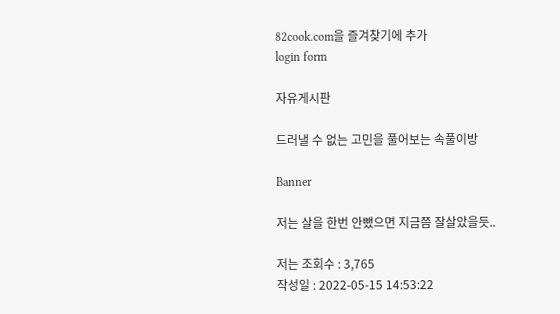82cook.com을 즐겨찾기에 추가
login form

자유게시판

드러낼 수 없는 고민을 풀어보는 속풀이방

Banner

저는 살을 한번 안뺐으면 지금쯤 잘살았을듯..

저는 조회수 : 3,765
작성일 : 2022-05-15 14:53:22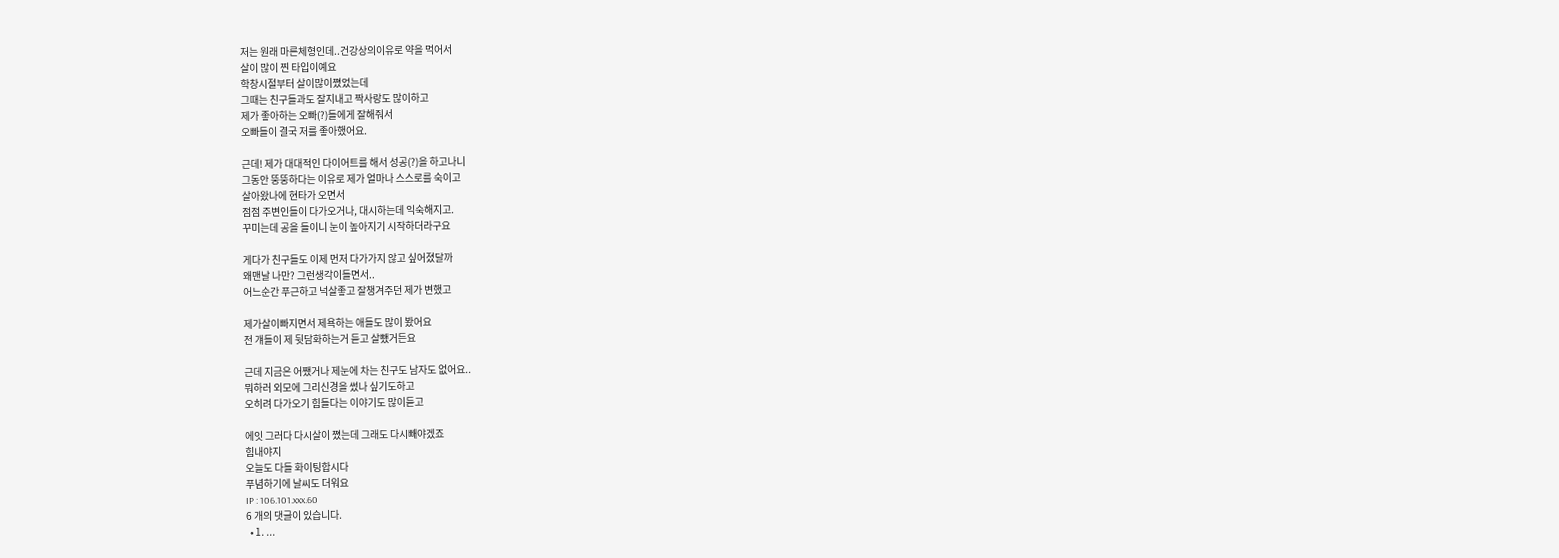저는 원래 마른체형인데..건강상의이유로 약을 먹어서
살이 많이 찐 타입이예요
학창시절부터 살이많이쪘었는데
그때는 친구들과도 잘지내고 짝사랑도 많이하고
제가 좋아하는 오빠(?)들에게 잘해줘서
오빠들이 결국 저를 좋아했어요.

근데! 제가 대대적인 다이어트를 해서 성공(?)을 하고나니
그동안 뚱뚱하다는 이유로 제가 얼마나 스스로를 숙이고
살아왔나에 현타가 오면서
점점 주변인들이 다가오거나, 대시하는데 익숙해지고.
꾸미는데 공을 들이니 눈이 높아지기 시작하더라구요

게다가 친구들도 이제 먼저 다가가지 않고 싶어졌달까
왜맨날 나만? 그런생각이들면서..
어느순간 푸근하고 넉살좋고 잘챙겨주던 제가 변했고

제가살이빠지면서 제욕하는 애들도 많이 봤어요
전 걔들이 제 뒷담화하는거 듣고 살뺐거든요

근데 지금은 어쨌거나 제눈에 차는 친구도 남자도 없어요..
뭐하러 외모에 그리신경을 썼나 싶기도하고
오히려 다가오기 힘들다는 이야기도 많이듣고

에잇 그러다 다시살이 쪘는데 그래도 다시빼야겠죠
힘내야지
오늘도 다들 화이팅합시다
푸념하기에 날씨도 더워요
IP : 106.101.xxx.60
6 개의 댓글이 있습니다.
  • 1. ...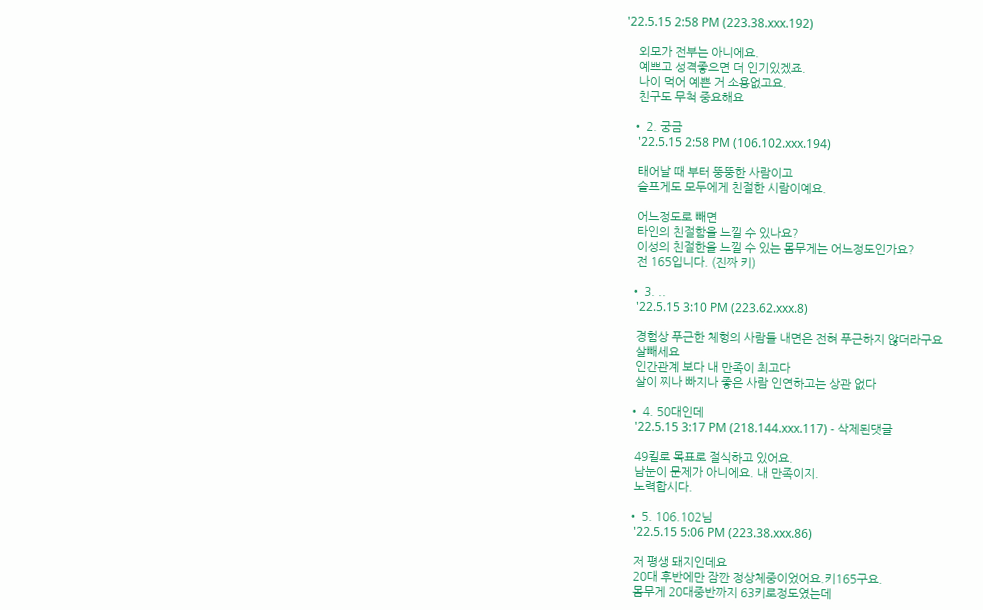'22.5.15 2:58 PM (223.38.xxx.192)

    외모가 전부는 아니에요.
    예쁘고 성격좋으면 더 인기있겠죠.
    나이 먹어 예쁜 거 소용없고요.
    친구도 무척 중요해요

  • 2. 궁금
    '22.5.15 2:58 PM (106.102.xxx.194)

    태어날 때 부터 뚱뚱한 사람이고
    슬프게도 모두에게 친절한 시람이예요.

    어느정도로 빼면
    타인의 친절함을 느낄 수 있나요?
    이성의 친절한을 느낄 수 있는 몸무게는 어느정도인가요?
    전 165입니다. (진짜 키)

  • 3. ..
    '22.5.15 3:10 PM (223.62.xxx.8)

    경험상 푸근한 체헝의 사람들 내면은 전혀 푸근하지 않더라구요
    살빼세요
    인간관계 보다 내 만족이 최고다
    살이 찌나 빠지나 좋은 사람 인연하고는 상관 없다

  • 4. 50대인데
    '22.5.15 3:17 PM (218.144.xxx.117) - 삭제된댓글

    49킬로 목표로 절식하고 있어요.
    남눈이 문제가 아니에요. 내 만족이지.
    노력합시다.

  • 5. 106.102님
    '22.5.15 5:06 PM (223.38.xxx.86)

    저 평생 돼지인데요
    20대 후반에만 잠깐 정상체중이었어요.키165구요.
    몸무게 20대중반까지 63키로정도였는데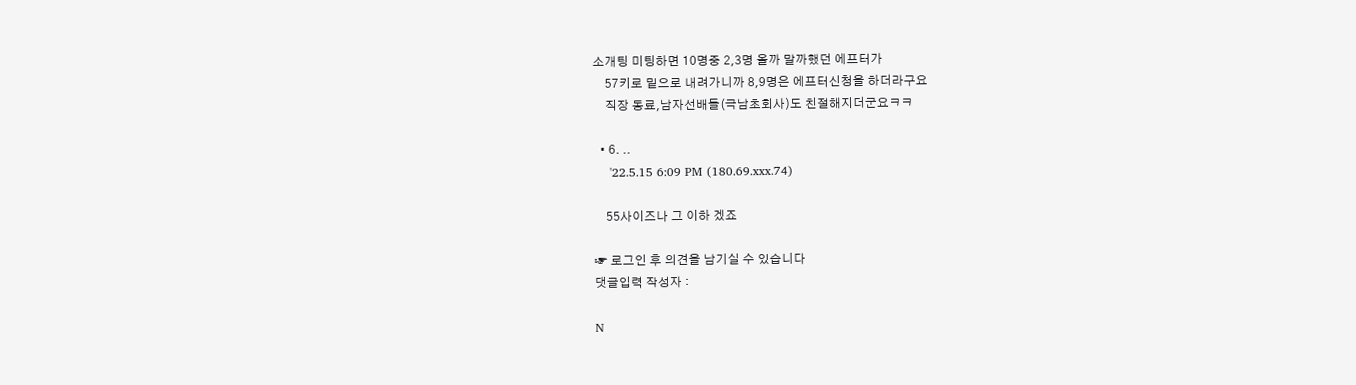소개팅 미팅하면 10명중 2,3명 올까 말까했던 에프터가
    57키로 밑으로 내려가니까 8,9명은 에프터신청을 하더라구요
    직장 동료,남자선배들(극남초회사)도 친절해지더군요ㅋㅋ

  • 6. ..
    '22.5.15 6:09 PM (180.69.xxx.74)

    55사이즈나 그 이하 겠죠

☞ 로그인 후 의견을 남기실 수 있습니다
댓글입력 작성자 :

N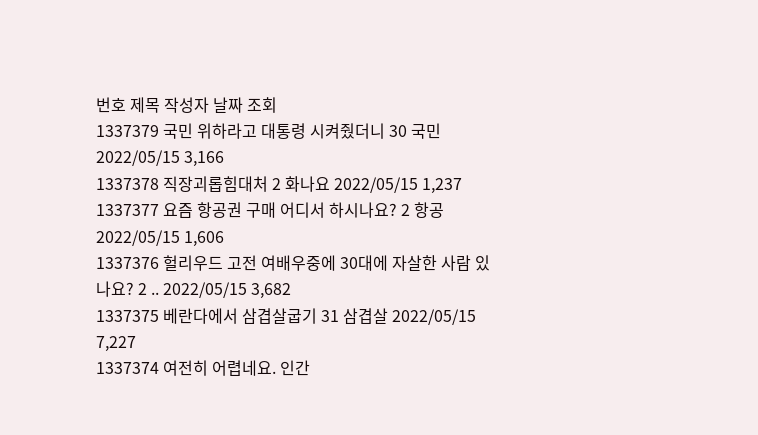번호 제목 작성자 날짜 조회
1337379 국민 위하라고 대통령 시켜줬더니 30 국민 2022/05/15 3,166
1337378 직장괴롭힘대처 2 화나요 2022/05/15 1,237
1337377 요즘 항공권 구매 어디서 하시나요? 2 항공 2022/05/15 1,606
1337376 헐리우드 고전 여배우중에 30대에 자살한 사람 있나요? 2 .. 2022/05/15 3,682
1337375 베란다에서 삼겹살굽기 31 삼겹살 2022/05/15 7,227
1337374 여전히 어렵네요. 인간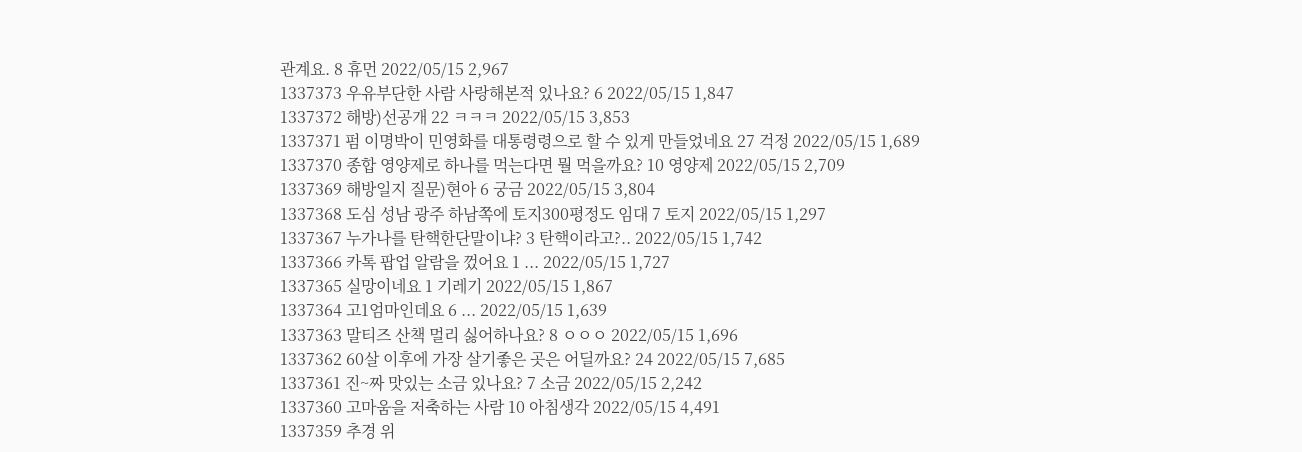관계요. 8 휴먼 2022/05/15 2,967
1337373 우유부단한 사람 사랑해본적 있나요? 6 2022/05/15 1,847
1337372 해방)선공개 22 ㅋㅋㅋ 2022/05/15 3,853
1337371 펌 이명박이 민영화를 대통령령으로 할 수 있게 만들었네요 27 걱정 2022/05/15 1,689
1337370 종합 영양제로 하나를 먹는다면 뭘 먹을까요? 10 영양제 2022/05/15 2,709
1337369 해방일지 질문)현아 6 궁금 2022/05/15 3,804
1337368 도심 성남 광주 하남쪽에 토지300평정도 임대 7 토지 2022/05/15 1,297
1337367 누가나를 탄핵한단말이냐? 3 탄핵이라고?.. 2022/05/15 1,742
1337366 카톡 팝업 알람을 껐어요 1 ... 2022/05/15 1,727
1337365 실망이네요 1 기레기 2022/05/15 1,867
1337364 고1엄마인데요 6 ... 2022/05/15 1,639
1337363 말티즈 산책 멀리 싫어하나요? 8 ㅇㅇㅇ 2022/05/15 1,696
1337362 60살 이후에 가장 살기좋은 곳은 어딜까요? 24 2022/05/15 7,685
1337361 진~짜 맛있는 소금 있나요? 7 소금 2022/05/15 2,242
1337360 고마움을 저축하는 사람 10 아침생각 2022/05/15 4,491
1337359 추경 위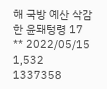해 국방 예산 삭감한 윤돼텅령 17 ** 2022/05/15 1,532
1337358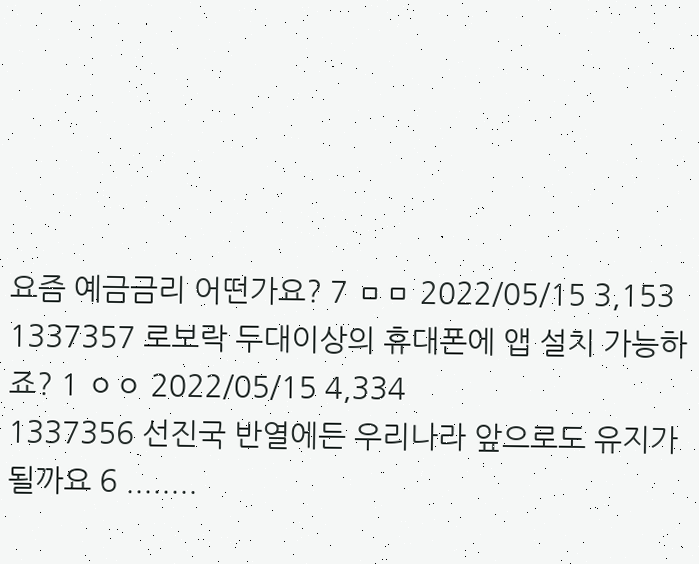요즘 예금금리 어떤가요? 7 ㅁㅁ 2022/05/15 3,153
1337357 로보락 두대이상의 휴대폰에 앱 설치 가능하죠? 1 ㅇㅇ 2022/05/15 4,334
1337356 선진국 반열에든 우리나라 앞으로도 유지가될까요 6 ........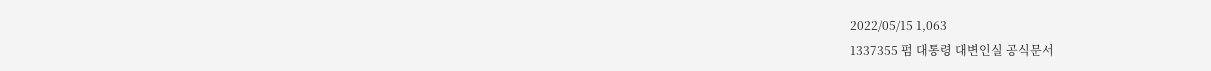2022/05/15 1,063
1337355 펌 대통령 대변인실 공식문서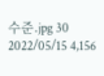수준.jpg 30 2022/05/15 4,156